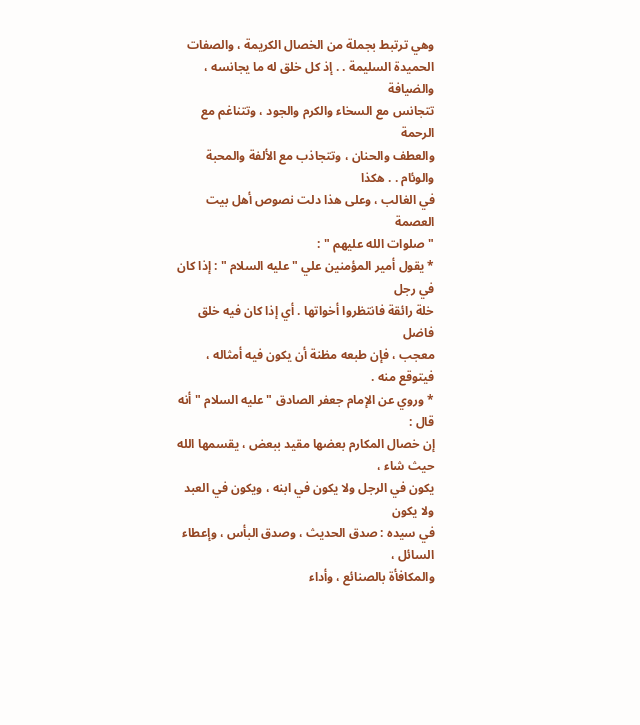وهي ترتبط بجملة من الخصال الكريمة ، والصفات
الحميدة السليمة . . إذ كل خلق له ما يجانسه ، والضيافة
تتجانس مع السخاء والكرم والجود ، وتتناغم مع الرحمة
والعطف والحنان ، وتتجاذب مع الألفة والمحبة والوئام . . هكذا
في الغالب ، وعلى هذا دلت نصوص أهل بيت العصمة
" صلوات الله عليهم " :
* يقول أمير المؤمنين علي " عليه السلام " : إذا كان في رجل
خلة رائقة فانتظروا أخواتها . أي إذا كان فيه خلق فاضل
معجب ، فإن طبعه مظنة أن يكون فيه أمثاله ، فيتوقع منه .
* وروي عن الإمام جعفر الصادق " عليه السلام " أنه قال :
إن خصال المكارم بعضها مقيد ببعض ، يقسمها الله حيث شاء ،
يكون في الرجل ولا يكون في ابنه ، ويكون في العبد ولا يكون
في سيده : صدق الحديث ، وصدق البأس ، وإعطاء السائل ،
والمكافأة بالصنائع ، وأداء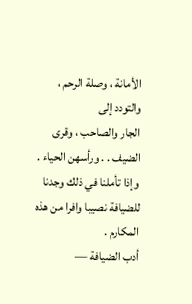الأمانة ، وصلة الرحم ، والتودد إلى
الجار والصاحب ، وقرى الضيف . . ورأسهن الحياء .
وإذا تأملنا في ذلك وجدنا للضيافة نصيبا وافرا من هذه
المكارم .
أدب الضيافة —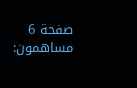صفحة 6
مساهمون: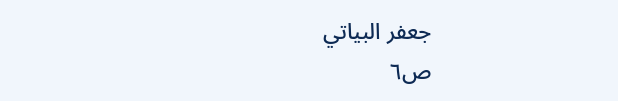جعفر البياتي
ص٦